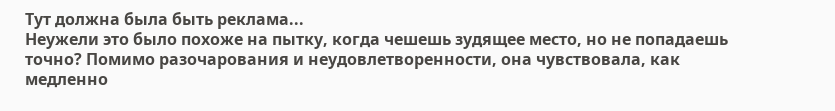Тут должна была быть реклама...
Неужели это было похоже на пытку, когда чешешь зудящее место, но не попадаешь точно? Помимо разочарования и неудовлетворенности, она чувствовала, как медленно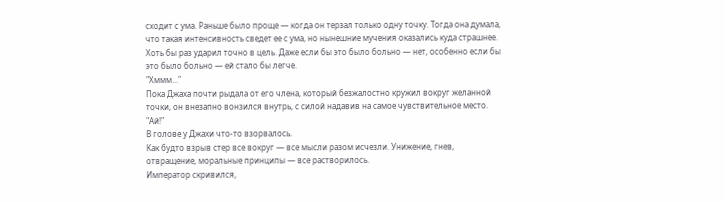сходит с ума. Раньше было проще — когда он терзал только одну точку. Тогда она думала, что такая интенсивность сведет ее с ума, но нынешние мучения оказались куда страшнее.
Хоть бы раз ударил точно в цель. Даже если бы это было больно — нет, особенно если бы это было больно — ей стало бы легче.
"Хммм..."
Пока Джаха почти рыдала от его члена, который безжалостно кружил вокруг желанной точки, он внезапно вонзился внутрь, с силой надавив на самое чувствительное место.
"Ай!"
В голове у Джахи что-то взорвалось.
Как будто взрыв стер все вокруг — все мысли разом исчезли. Унижение, гнев, отвращение, моральные принципы — все растворилось.
Император скривился,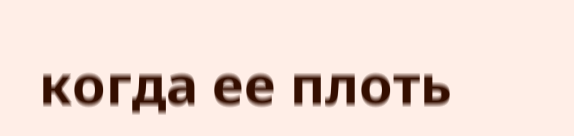когда ее плоть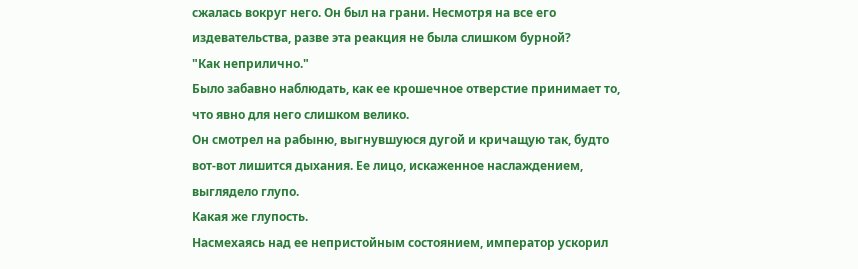сжалась вокруг него. Он был на грани. Несмотря на все его издевательства, разве эта реакция не была слишком бурной?
"Как неприлично."
Было забавно наблюдать, как ее крошечное отверстие принимает то, что явно для него слишком велико.
Он смотрел на рабыню, выгнувшуюся дугой и кричащую так, будто вот-вот лишится дыхания. Ее лицо, искаженное наслаждением, выглядело глупо.
Какая же глупость.
Насмехаясь над ее непристойным состоянием, император ускорил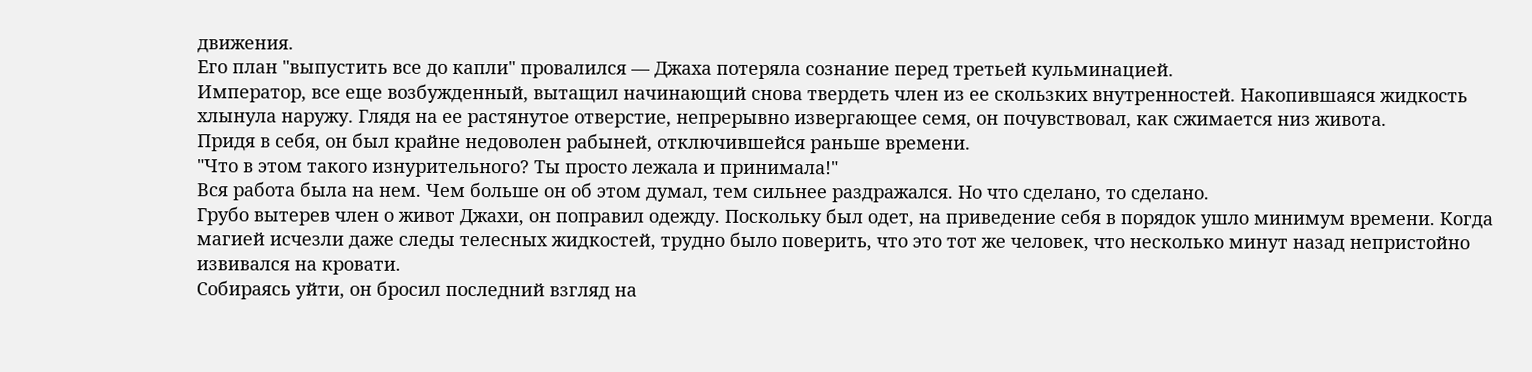движения.
Его план "выпустить все до капли" провалился — Джаха потеряла сознание перед третьей кульминацией.
Император, все еще возбужденный, вытащил начинающий снова твердеть член из ее скользких внутренностей. Накопившаяся жидкость хлынула наружу. Глядя на ее растянутое отверстие, непрерывно извергающее семя, он почувствовал, как сжимается низ живота.
Придя в себя, он был крайне недоволен рабыней, отключившейся раньше времени.
"Что в этом такого изнурительного? Ты просто лежала и принимала!"
Вся работа была на нем. Чем больше он об этом думал, тем сильнее раздражался. Но что сделано, то сделано.
Грубо вытерев член о живот Джахи, он поправил одежду. Поскольку был одет, на приведение себя в порядок ушло минимум времени. Когда магией исчезли даже следы телесных жидкостей, трудно было поверить, что это тот же человек, что несколько минут назад непристойно извивался на кровати.
Собираясь уйти, он бросил последний взгляд на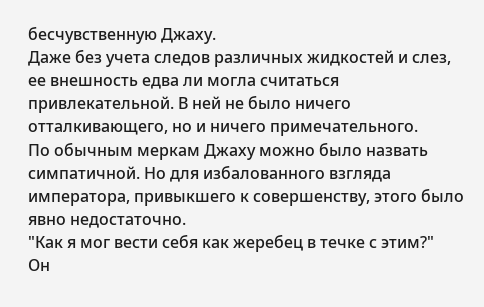бесчувственную Джаху.
Даже без учета следов различных жидкостей и слез, ее внешность едва ли могла считаться привлекательной. В ней не было ничего отталкивающего, но и ничего примечательного.
По обычным меркам Джаху можно было назвать симпатичной. Но для избалованного взгляда императора, привыкшего к совершенству, этого было явно недостаточно.
"Как я мог вести себя как жеребец в течке с этим?"
Он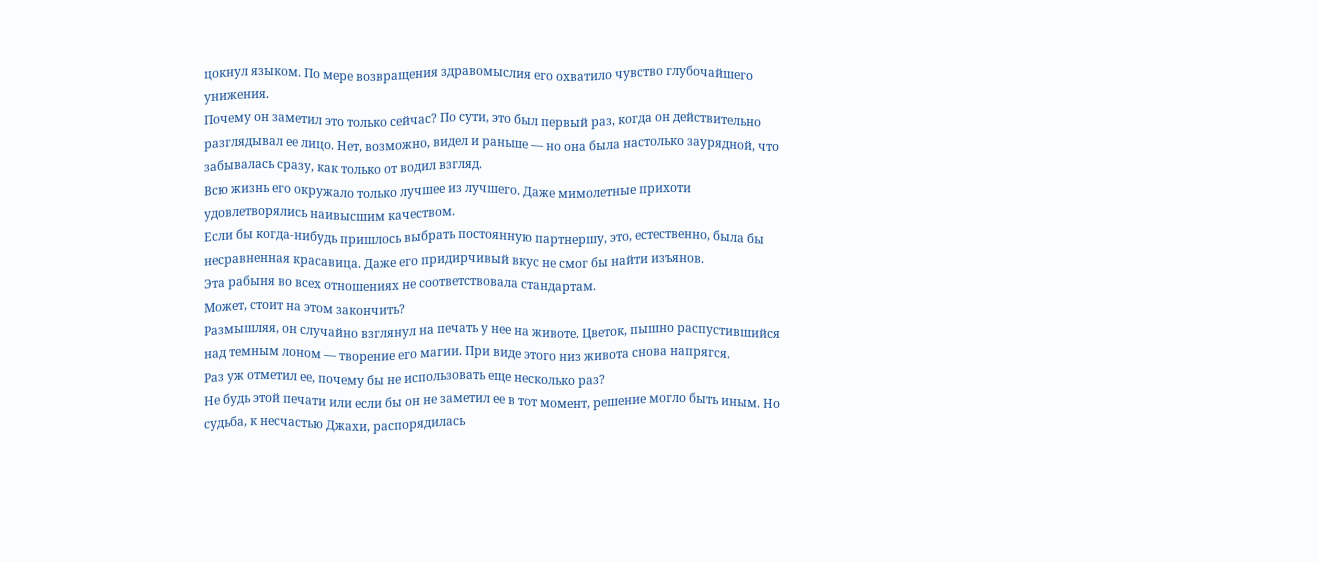цокнул языком. По мере возвращения здравомыслия его охватило чувство глубочайшего унижения.
Почему он заметил это только сейчас? По сути, это был первый раз, когда он действительно разглядывал ее лицо. Нет, возможно, видел и раньше — но она была настолько заурядной, что забывалась сразу, как только от водил взгляд.
Всю жизнь его окружало только лучшее из лучшего. Даже мимолетные прихоти удовлетворялись наивысшим качеством.
Если бы когда-нибудь пришлось выбрать постоянную партнершу, это, естественно, была бы несравненная красавица. Даже его придирчивый вкус не смог бы найти изъянов.
Эта рабыня во всех отношениях не соответствовала стандартам.
Может, стоит на этом закончить?
Размышляя, он случайно взглянул на печать у нее на животе. Цветок, пышно распустившийся над темным лоном — творение его магии. При виде этого низ живота снова напрягся.
Раз уж отметил ее, почему бы не использовать еще несколько раз?
Не будь этой печати или если бы он не заметил ее в тот момент, решение могло быть иным. Но судьба, к несчастью Джахи, распорядилась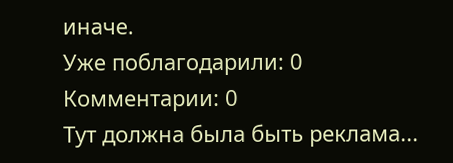иначе.
Уже поблагодарили: 0
Комментарии: 0
Тут должна была быть реклама...